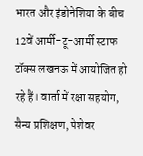भारत और इंडोनेशिया के बीच 12वें आर्मी-टू-आर्मी स्टाफ टॉक्स लखनऊ में आयोजित हो रहे हैं। वार्ता में रक्षा सहयोग, सैन्य प्रशिक्षण, पेशेवर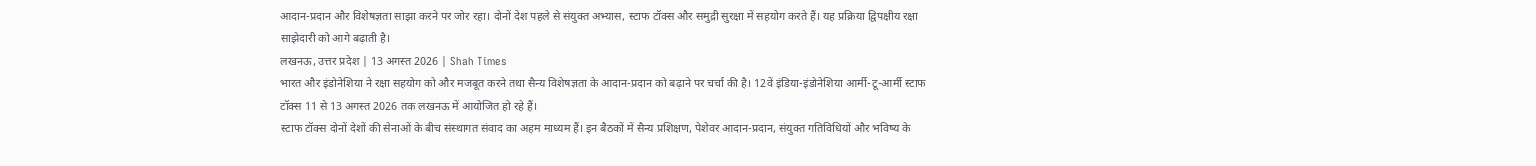आदान-प्रदान और विशेषज्ञता साझा करने पर जोर रहा। दोनों देश पहले से संयुक्त अभ्यास, स्टाफ टॉक्स और समुद्री सुरक्षा में सहयोग करते हैं। यह प्रक्रिया द्विपक्षीय रक्षा साझेदारी को आगे बढ़ाती है।
लखनऊ, उत्तर प्रदेश | 13 अगस्त 2026 | Shah Times
भारत और इंडोनेशिया ने रक्षा सहयोग को और मजबूत करने तथा सैन्य विशेषज्ञता के आदान-प्रदान को बढ़ाने पर चर्चा की है। 12वें इंडिया-इंडोनेशिया आर्मी-टू-आर्मी स्टाफ टॉक्स 11 से 13 अगस्त 2026 तक लखनऊ में आयोजित हो रहे हैं।
स्टाफ टॉक्स दोनों देशों की सेनाओं के बीच संस्थागत संवाद का अहम माध्यम हैं। इन बैठकों में सैन्य प्रशिक्षण, पेशेवर आदान-प्रदान, संयुक्त गतिविधियों और भविष्य के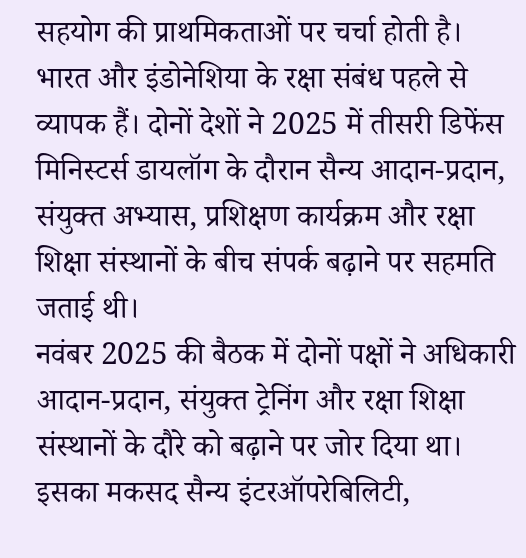सहयोग की प्राथमिकताओं पर चर्चा होती है।
भारत और इंडोनेशिया के रक्षा संबंध पहले से व्यापक हैं। दोनों देशों ने 2025 में तीसरी डिफेंस मिनिस्टर्स डायलॉग के दौरान सैन्य आदान-प्रदान, संयुक्त अभ्यास, प्रशिक्षण कार्यक्रम और रक्षा शिक्षा संस्थानों के बीच संपर्क बढ़ाने पर सहमति जताई थी।
नवंबर 2025 की बैठक में दोनों पक्षों ने अधिकारी आदान-प्रदान, संयुक्त ट्रेनिंग और रक्षा शिक्षा संस्थानों के दौरे को बढ़ाने पर जोर दिया था। इसका मकसद सैन्य इंटरऑपरेबिलिटी,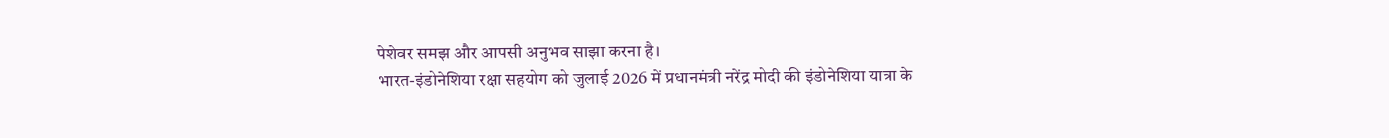पेशेवर समझ और आपसी अनुभव साझा करना है।
भारत-इंडोनेशिया रक्षा सहयोग को जुलाई 2026 में प्रधानमंत्री नरेंद्र मोदी की इंडोनेशिया यात्रा के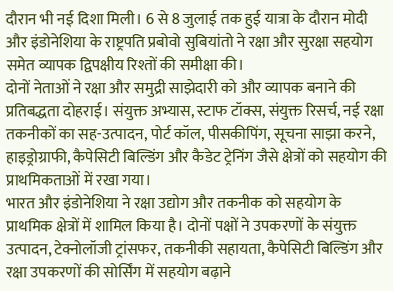दौरान भी नई दिशा मिली। 6 से 8 जुलाई तक हुई यात्रा के दौरान मोदी और इंडोनेशिया के राष्ट्रपति प्रबोवो सुबियांतो ने रक्षा और सुरक्षा सहयोग समेत व्यापक द्विपक्षीय रिश्तों की समीक्षा की।
दोनों नेताओं ने रक्षा और समुद्री साझेदारी को और व्यापक बनाने की प्रतिबद्धता दोहराई। संयुक्त अभ्यास, स्टाफ टॉक्स, संयुक्त रिसर्च, नई रक्षा तकनीकों का सह-उत्पादन, पोर्ट कॉल, पीसकीपिंग, सूचना साझा करने, हाइड्रोग्राफी, कैपेसिटी बिल्डिंग और कैडेट ट्रेनिंग जैसे क्षेत्रों को सहयोग की प्राथमिकताओं में रखा गया।
भारत और इंडोनेशिया ने रक्षा उद्योग और तकनीक को सहयोग के प्राथमिक क्षेत्रों में शामिल किया है। दोनों पक्षों ने उपकरणों के संयुक्त उत्पादन, टेक्नोलॉजी ट्रांसफर, तकनीकी सहायता, कैपेसिटी बिल्डिंग और रक्षा उपकरणों की सोर्सिंग में सहयोग बढ़ाने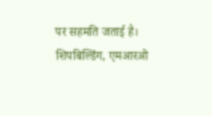पर सहमति जताई है।
शिपबिल्डिंग, एमआरओ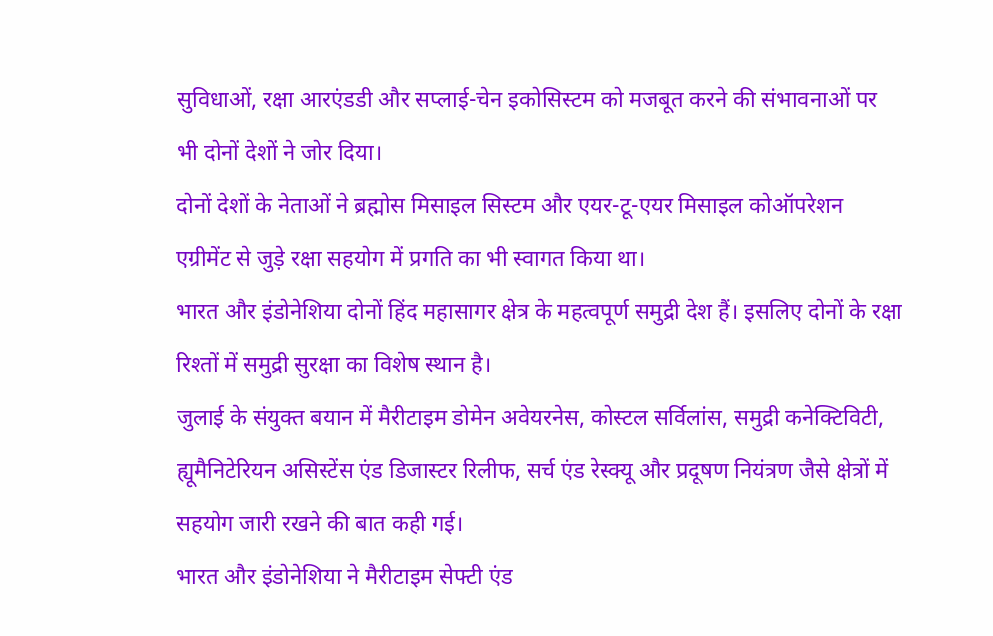सुविधाओं, रक्षा आरएंडडी और सप्लाई-चेन इकोसिस्टम को मजबूत करने की संभावनाओं पर भी दोनों देशों ने जोर दिया।
दोनों देशों के नेताओं ने ब्रह्मोस मिसाइल सिस्टम और एयर-टू-एयर मिसाइल कोऑपरेशन एग्रीमेंट से जुड़े रक्षा सहयोग में प्रगति का भी स्वागत किया था।
भारत और इंडोनेशिया दोनों हिंद महासागर क्षेत्र के महत्वपूर्ण समुद्री देश हैं। इसलिए दोनों के रक्षा रिश्तों में समुद्री सुरक्षा का विशेष स्थान है।
जुलाई के संयुक्त बयान में मैरीटाइम डोमेन अवेयरनेस, कोस्टल सर्विलांस, समुद्री कनेक्टिविटी, ह्यूमैनिटेरियन असिस्टेंस एंड डिजास्टर रिलीफ, सर्च एंड रेस्क्यू और प्रदूषण नियंत्रण जैसे क्षेत्रों में सहयोग जारी रखने की बात कही गई।
भारत और इंडोनेशिया ने मैरीटाइम सेफ्टी एंड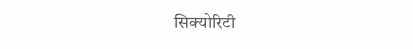सिक्योरिटी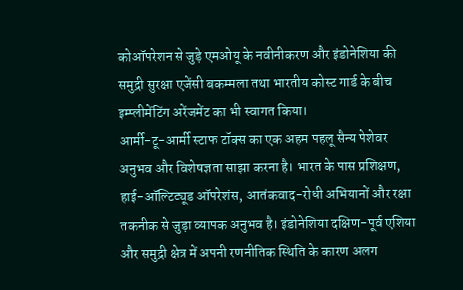कोऑपरेशन से जुड़े एमओयू के नवीनीकरण और इंडोनेशिया की समुद्री सुरक्षा एजेंसी बकम्मला तथा भारतीय कोस्ट गार्ड के बीच इम्प्लीमेंटिंग अरेंजमेंट का भी स्वागत किया।
आर्मी-टू-आर्मी स्टाफ टॉक्स का एक अहम पहलू सैन्य पेशेवर अनुभव और विशेषज्ञता साझा करना है। भारत के पास प्रशिक्षण, हाई-ऑल्टिट्यूड ऑपरेशंस, आतंकवाद-रोधी अभियानों और रक्षा तकनीक से जुड़ा व्यापक अनुभव है। इंडोनेशिया दक्षिण-पूर्व एशिया और समुद्री क्षेत्र में अपनी रणनीतिक स्थिति के कारण अलग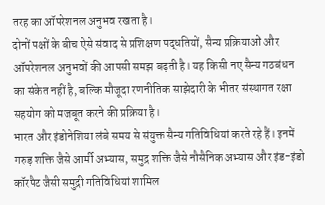तरह का ऑपरेशनल अनुभव रखता है।
दोनों पक्षों के बीच ऐसे संवाद से प्रशिक्षण पद्धतियों, सैन्य प्रक्रियाओं और ऑपरेशनल अनुभवों की आपसी समझ बढ़ती है। यह किसी नए सैन्य गठबंधन का संकेत नहीं है, बल्कि मौजूदा रणनीतिक साझेदारी के भीतर संस्थागत रक्षा सहयोग को मजबूत करने की प्रक्रिया है।
भारत और इंडोनेशिया लंबे समय से संयुक्त सैन्य गतिविधियां करते रहे हैं। इनमें गरुड़ शक्ति जैसे आर्मी अभ्यास, समुद्र शक्ति जैसे नौसैनिक अभ्यास और इंड-इंडो कॉरपैट जैसी समुद्री गतिविधियां शामिल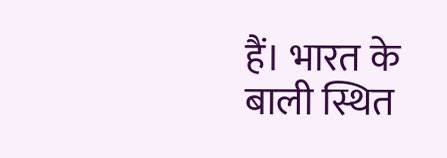हैं। भारत के बाली स्थित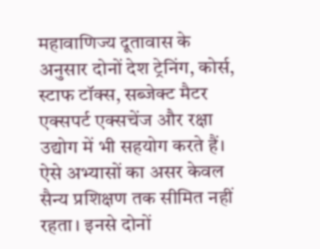महावाणिज्य दूतावास के अनुसार दोनों देश ट्रेनिंग, कोर्स, स्टाफ टॉक्स, सब्जेक्ट मैटर एक्सपर्ट एक्सचेंज और रक्षा उद्योग में भी सहयोग करते हैं।
ऐसे अभ्यासों का असर केवल सैन्य प्रशिक्षण तक सीमित नहीं रहता। इनसे दोनों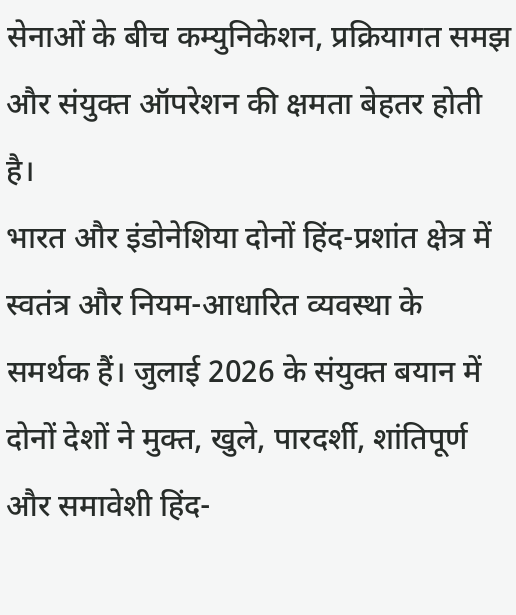सेनाओं के बीच कम्युनिकेशन, प्रक्रियागत समझ और संयुक्त ऑपरेशन की क्षमता बेहतर होती है।
भारत और इंडोनेशिया दोनों हिंद-प्रशांत क्षेत्र में स्वतंत्र और नियम-आधारित व्यवस्था के समर्थक हैं। जुलाई 2026 के संयुक्त बयान में दोनों देशों ने मुक्त, खुले, पारदर्शी, शांतिपूर्ण और समावेशी हिंद-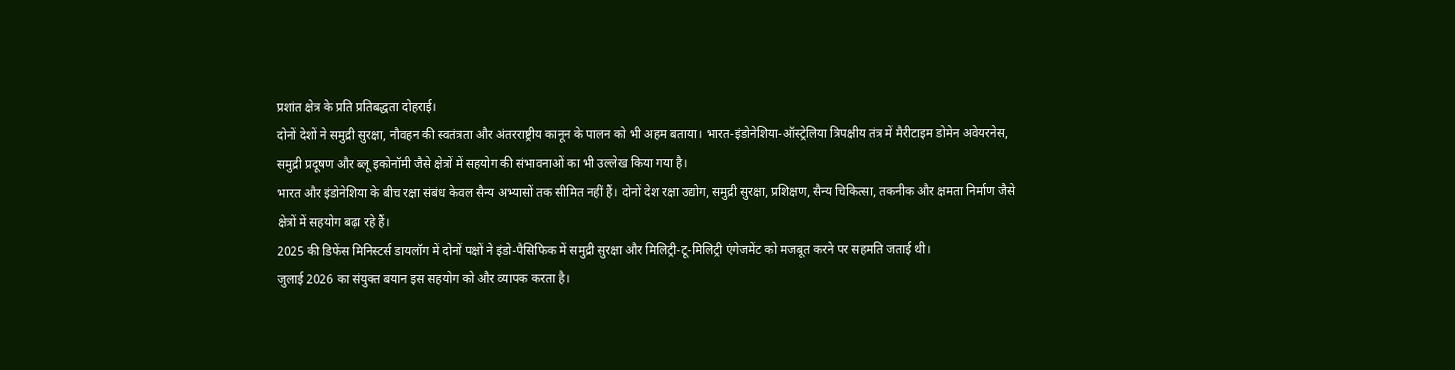प्रशांत क्षेत्र के प्रति प्रतिबद्धता दोहराई।
दोनों देशों ने समुद्री सुरक्षा, नौवहन की स्वतंत्रता और अंतरराष्ट्रीय कानून के पालन को भी अहम बताया। भारत-इंडोनेशिया-ऑस्ट्रेलिया त्रिपक्षीय तंत्र में मैरीटाइम डोमेन अवेयरनेस, समुद्री प्रदूषण और ब्लू इकोनॉमी जैसे क्षेत्रों में सहयोग की संभावनाओं का भी उल्लेख किया गया है।
भारत और इंडोनेशिया के बीच रक्षा संबंध केवल सैन्य अभ्यासों तक सीमित नहीं हैं। दोनों देश रक्षा उद्योग, समुद्री सुरक्षा, प्रशिक्षण, सैन्य चिकित्सा, तकनीक और क्षमता निर्माण जैसे क्षेत्रों में सहयोग बढ़ा रहे हैं।
2025 की डिफेंस मिनिस्टर्स डायलॉग में दोनों पक्षों ने इंडो-पैसिफिक में समुद्री सुरक्षा और मिलिट्री-टू-मिलिट्री एंगेजमेंट को मजबूत करने पर सहमति जताई थी।
जुलाई 2026 का संयुक्त बयान इस सहयोग को और व्यापक करता है।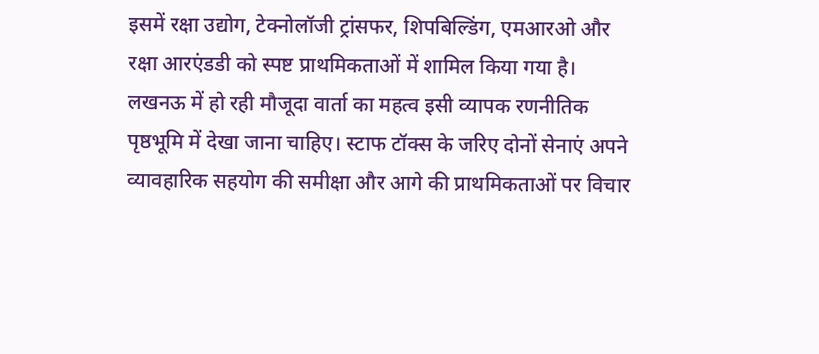इसमें रक्षा उद्योग, टेक्नोलॉजी ट्रांसफर, शिपबिल्डिंग, एमआरओ और रक्षा आरएंडडी को स्पष्ट प्राथमिकताओं में शामिल किया गया है।
लखनऊ में हो रही मौजूदा वार्ता का महत्व इसी व्यापक रणनीतिक पृष्ठभूमि में देखा जाना चाहिए। स्टाफ टॉक्स के जरिए दोनों सेनाएं अपने व्यावहारिक सहयोग की समीक्षा और आगे की प्राथमिकताओं पर विचार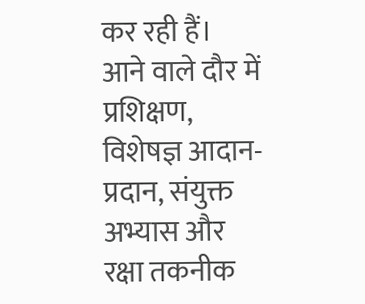कर रही हैं।
आने वाले दौर में प्रशिक्षण, विशेषज्ञ आदान-प्रदान, संयुक्त अभ्यास और रक्षा तकनीक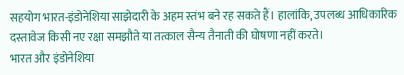सहयोग भारत-इंडोनेशिया साझेदारी के अहम स्तंभ बने रह सकते हैं। हालांकि, उपलब्ध आधिकारिक दस्तावेज किसी नए रक्षा समझौते या तत्काल सैन्य तैनाती की घोषणा नहीं करते।
भारत और इंडोनेशिया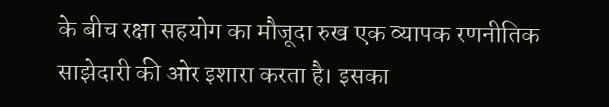के बीच रक्षा सहयोग का मौजूदा रुख एक व्यापक रणनीतिक साझेदारी की ओर इशारा करता है। इसका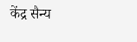केंद्र सैन्य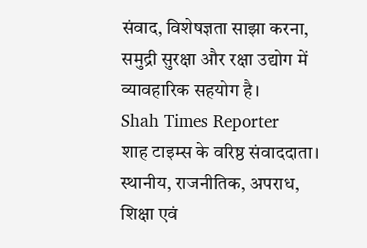संवाद, विशेषज्ञता साझा करना, समुद्री सुरक्षा और रक्षा उद्योग में व्यावहारिक सहयोग है।
Shah Times Reporter
शाह टाइम्स के वरिष्ठ संवाददाता। स्थानीय, राजनीतिक, अपराध, शिक्षा एवं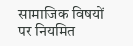सामाजिक विषयों पर नियमित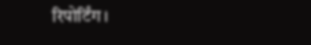रिपोर्टिंग।